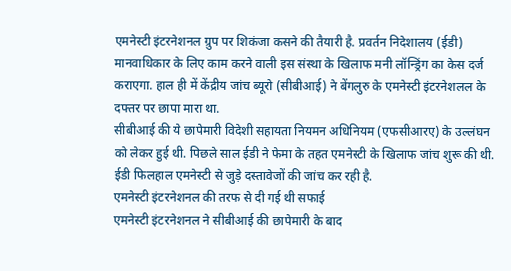एमनेस्टी इंटरनेशनल ग्रुप पर शिकंजा कसने की तैयारी है. प्रवर्तन निदेशालय (ईडी) मानवाधिकार के लिए काम करने वाली इस संस्था के खिलाफ मनी लॉन्ड्रिंग का केस दर्ज कराएगा. हाल ही में केंद्रीय जांच ब्यूरो (सीबीआई) ने बेंगलुरु के एमनेस्टी इंटरनेशलल के दफ्तर पर छापा मारा था.
सीबीआई की ये छापेमारी विदेशी सहायता नियमन अधिनियम (एफसीआरए) के उल्लंघन को लेकर हुई थी. पिछले साल ईडी ने फेमा के तहत एमनेस्टी के खिलाफ जांच शुरू की थी. ईडी फिलहाल एमनेस्टी से जुड़े दस्तावेजों की जांच कर रही है.
एमनेस्टी इंटरनेशनल की तरफ से दी गई थी सफाई
एमनेस्टी इंटरनेशनल ने सीबीआई की छापेमारी के बाद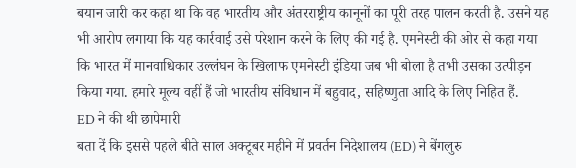बयान जारी कर कहा था कि वह भारतीय और अंतरराष्ट्रीय कानूनों का पूरी तरह पालन करती है. उसने यह भी आरोप लगाया कि यह कार्रवाई उसे परेशान करने के लिए की गई है. एमनेस्टी की ओर से कहा गया कि भारत में मानवाधिकार उल्लंघन के खिलाफ एमनेस्टी इंडिया जब भी बोला है तभी उसका उत्पीड़न किया गया. हमारे मूल्य वहीं हैं जो भारतीय संविधान में बहुवाद, सहिष्णुता आदि के लिए निहित हैं.
ED ने की थी छापेमारी
बता दें कि इससे पहले बीते साल अक्टूबर महीने में प्रवर्तन निदेशालय (ED) ने बेंगलुरु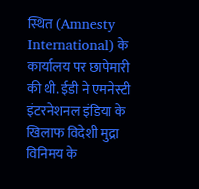स्थित (Amnesty International) के कार्यालय पर छापेमारी की थी. ईडी ने एमनेस्टी इंटरनेशनल इंडिया के खिलाफ विदेशी मुद्रा विनिमय के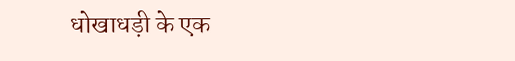धोखाधड़ी के एक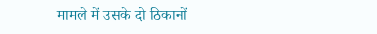मामले में उसके दो ठिकानों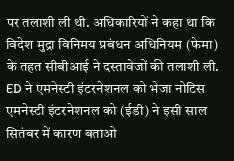पर तलाशी ली थी. अधिकारियों ने कहा था कि विदेश मुद्रा विनिमय प्रबंधन अधिनियम (फेमा) के तहत सीबीआई ने दस्तावेजों की तलाशी ली.
ED ने एमनेस्टी इंटरनेशनल को भेजा नोटिस
एमनेस्टी इंटरनेशनल को (ईडी) ने इसी साल सितंबर में कारण बताओ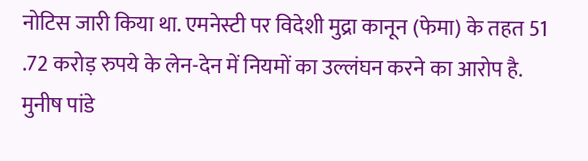नोटिस जारी किया था. एमनेस्टी पर विदेशी मुद्रा कानून (फेमा) के तहत 51 .72 करोड़ रुपये के लेन-देन में नियमों का उल्लंघन करने का आरोप है.
मुनीष पांडे